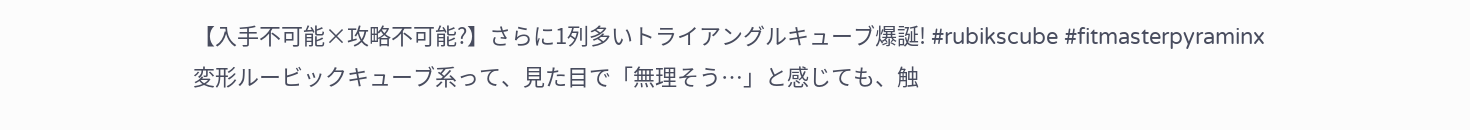【入手不可能×攻略不可能?】さらに1列多いトライアングルキューブ爆誕! #rubikscube #fitmasterpyraminx
変形ルービックキューブ系って、見た目で「無理そう…」と感じても、触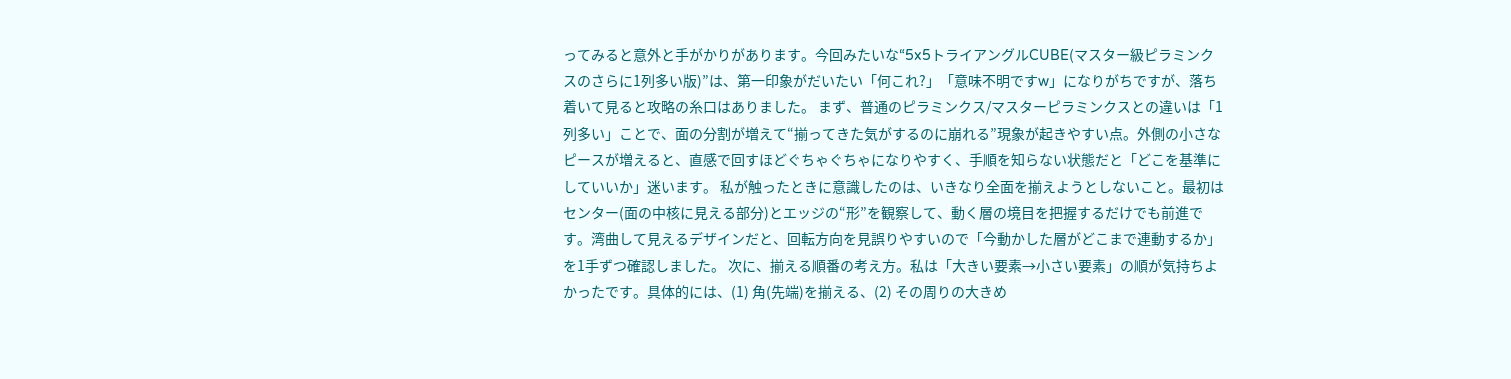ってみると意外と手がかりがあります。今回みたいな“5x5トライアングルCUBE(マスター級ピラミンクスのさらに1列多い版)”は、第一印象がだいたい「何これ?」「意味不明ですw」になりがちですが、落ち着いて見ると攻略の糸口はありました。 まず、普通のピラミンクス/マスターピラミンクスとの違いは「1列多い」ことで、面の分割が増えて“揃ってきた気がするのに崩れる”現象が起きやすい点。外側の小さなピースが増えると、直感で回すほどぐちゃぐちゃになりやすく、手順を知らない状態だと「どこを基準にしていいか」迷います。 私が触ったときに意識したのは、いきなり全面を揃えようとしないこと。最初はセンター(面の中核に見える部分)とエッジの“形”を観察して、動く層の境目を把握するだけでも前進です。湾曲して見えるデザインだと、回転方向を見誤りやすいので「今動かした層がどこまで連動するか」を1手ずつ確認しました。 次に、揃える順番の考え方。私は「大きい要素→小さい要素」の順が気持ちよかったです。具体的には、(1) 角(先端)を揃える、(2) その周りの大きめ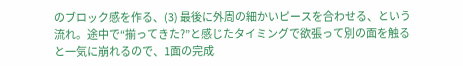のブロック感を作る、(3) 最後に外周の細かいピースを合わせる、という流れ。途中で“揃ってきた?”と感じたタイミングで欲張って別の面を触ると一気に崩れるので、1面の完成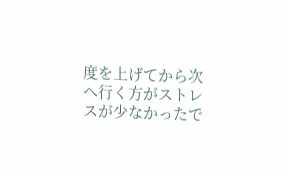度を上げてから次へ行く方がストレスが少なかったで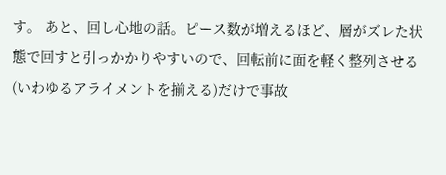す。 あと、回し心地の話。ピース数が増えるほど、層がズレた状態で回すと引っかかりやすいので、回転前に面を軽く整列させる(いわゆるアライメントを揃える)だけで事故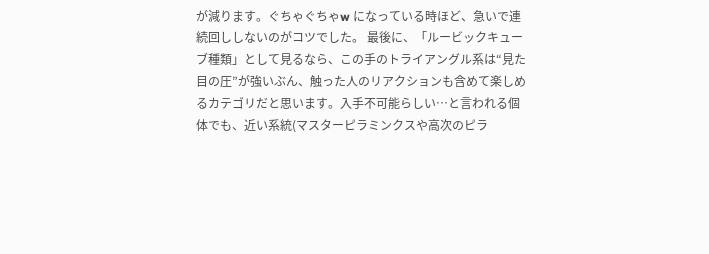が減ります。ぐちゃぐちゃw になっている時ほど、急いで連続回ししないのがコツでした。 最後に、「ルービックキューブ種類」として見るなら、この手のトライアングル系は“見た目の圧”が強いぶん、触った人のリアクションも含めて楽しめるカテゴリだと思います。入手不可能らしい…と言われる個体でも、近い系統(マスターピラミンクスや高次のピラ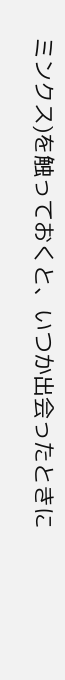ミンクス)を触っておくと、いつか出会ったときに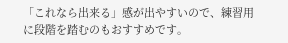「これなら出来る」感が出やすいので、練習用に段階を踏むのもおすすめです。